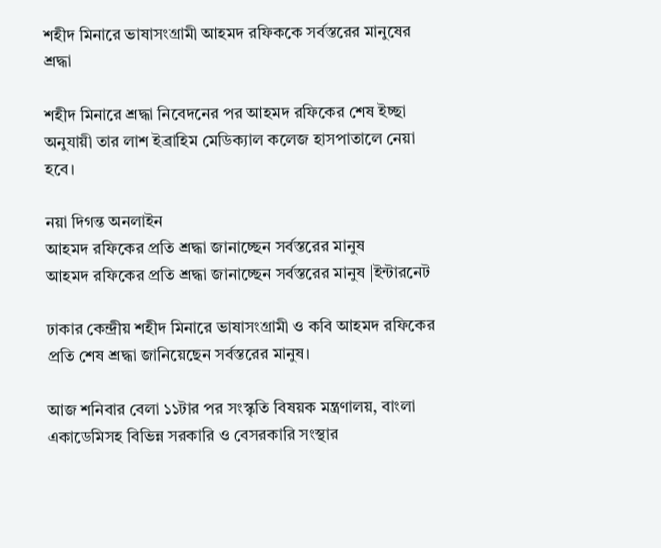শহীদ মিনারে ভাষাসংগ্রামী আহমদ রফিককে সর্বস্তরের মানুষের শ্রদ্ধা

শহীদ মিনারে শ্রদ্ধা নিবেদনের পর আহমদ রফিকের শেষ ইচ্ছা অনুযায়ী তার লাশ ইব্রাহিম মেডিক্যাল কলেজ হাসপাতালে নেয়া হবে।

নয়া দিগন্ত অনলাইন
আহমদ রফিকের প্রতি শ্রদ্ধা জানাচ্ছেন সর্বস্তরের মানুষ
আহমদ রফিকের প্রতি শ্রদ্ধা জানাচ্ছেন সর্বস্তরের মানুষ |ইন্টারনেট

ঢাকার কেন্দ্রীয় শহীদ মিনারে ভাষাসংগ্রামী ও কবি আহমদ রফিকের প্রতি শেষ শ্রদ্ধা জানিয়েছেন সর্বস্তরের মানুষ।

আজ শনিবার বেলা ১১টার পর সংস্কৃতি বিষয়ক মন্ত্রণালয়, বাংলা একাডেমিসহ বিভিন্ন সরকারি ও বেসরকারি সংস্থার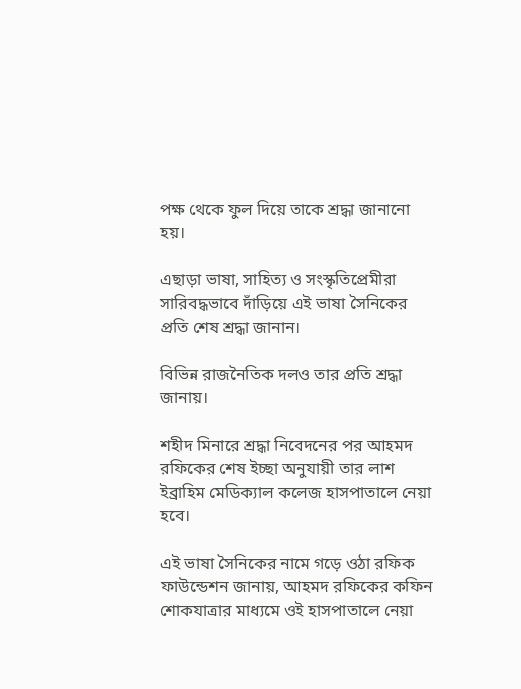পক্ষ থেকে ফুল দিয়ে তাকে শ্রদ্ধা জানানো হয়।

এছাড়া ভাষা, সাহিত্য ও সংস্কৃতিপ্রেমীরা সারিবদ্ধভাবে দাঁড়িয়ে এই ভাষা সৈনিকের প্রতি শেষ শ্রদ্ধা জানান।

বিভিন্ন রাজনৈতিক দলও তার প্রতি শ্রদ্ধা জানায়।

শহীদ মিনারে শ্রদ্ধা নিবেদনের পর আহমদ রফিকের শেষ ইচ্ছা অনুযায়ী তার লাশ ইব্রাহিম মেডিক্যাল কলেজ হাসপাতালে নেয়া হবে।

এই ভাষা সৈনিকের নামে গড়ে ওঠা রফিক ফাউন্ডেশন জানায়, আহমদ রফিকের কফিন শোকযাত্রার মাধ্যমে ওই হাসপাতালে নেয়া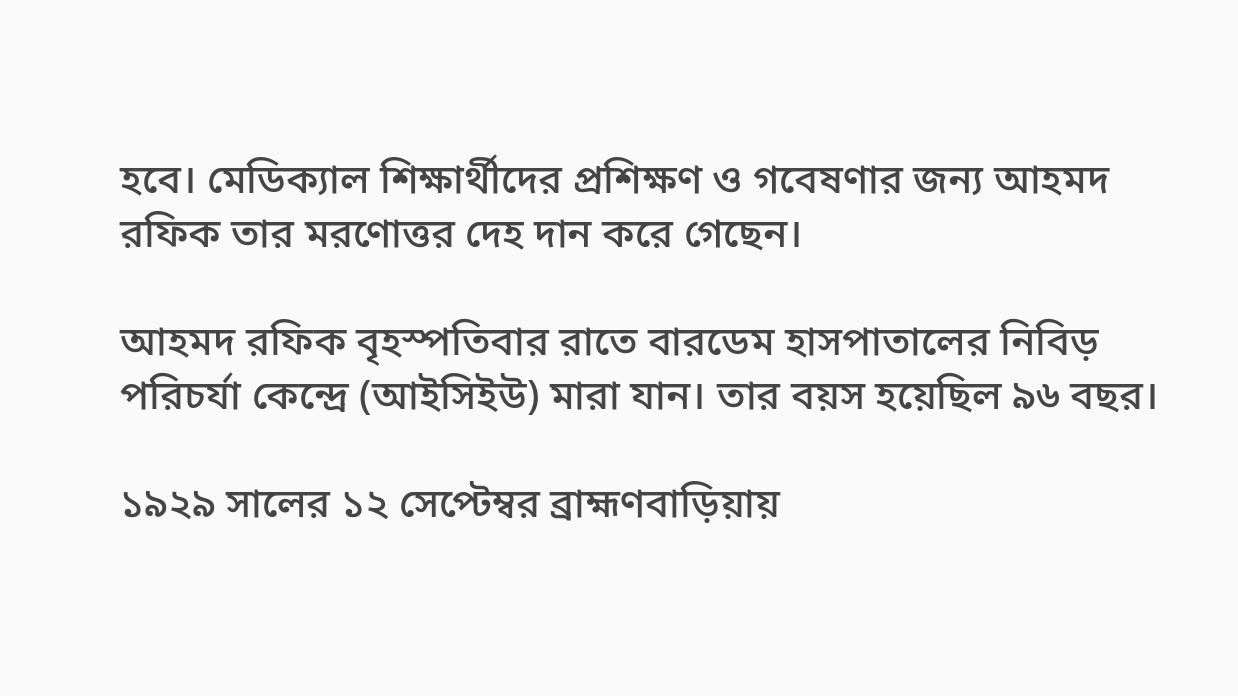হবে। মেডিক্যাল শিক্ষার্থীদের প্রশিক্ষণ ও গবেষণার জন্য আহমদ রফিক তার মরণোত্তর দেহ দান করে গেছেন।

আহমদ রফিক বৃহস্পতিবার রাতে বারডেম হাসপাতালের নিবিড় পরিচর্যা কেন্দ্রে (আইসিইউ) মারা যান। তার বয়স হয়েছিল ৯৬ বছর।

১৯২৯ সালের ১২ সেপ্টেম্বর ব্রাহ্মণবাড়িয়ায়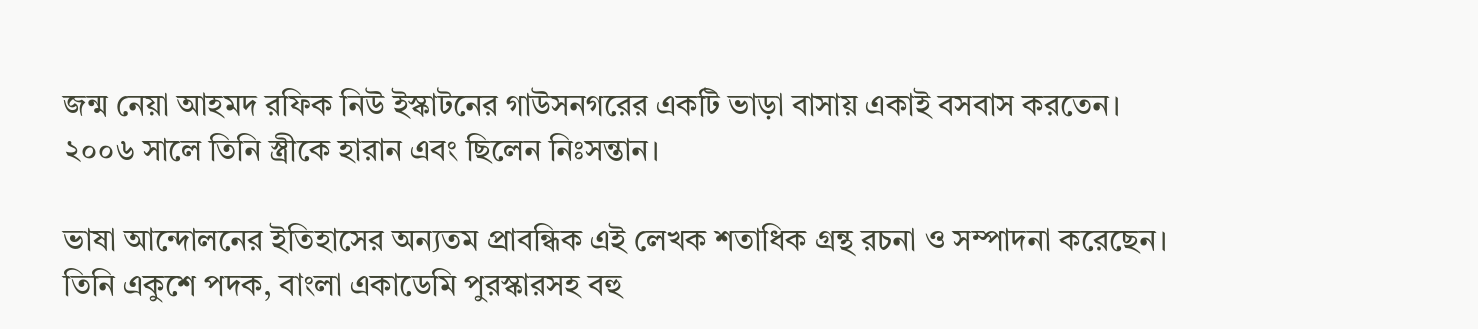জন্ম নেয়া আহমদ রফিক নিউ ইস্কাটনের গাউসনগরের একটি ভাড়া বাসায় একাই বসবাস করতেন। ২০০৬ সালে তিনি স্ত্রীকে হারান এবং ছিলেন নিঃসন্তান।

ভাষা আন্দোলনের ইতিহাসের অন্যতম প্রাবন্ধিক এই লেখক শতাধিক গ্রন্থ রচনা ও সম্পাদনা করেছেন। তিনি একুশে পদক, বাংলা একাডেমি পুরস্কারসহ বহু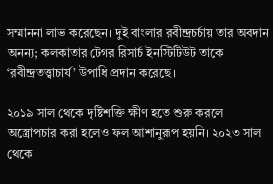সম্মাননা লাভ করেছেন। দুই বাংলার রবীন্দ্রচর্চায় তার অবদান অনন্য; কলকাতার টেগর রিসার্চ ইনস্টিটিউট তাকে ‘রবীন্দ্রতত্ত্বাচার্য’ উপাধি প্রদান করেছে।

২০১৯ সাল থেকে দৃষ্টিশক্তি ক্ষীণ হতে শুরু করলে অস্ত্রোপচার করা হলেও ফল আশানুরূপ হয়নি। ২০২৩ সাল থেকে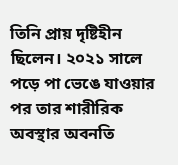তিনি প্রায় দৃষ্টিহীন ছিলেন। ২০২১ সালে পড়ে পা ভেঙে যাওয়ার পর তার শারীরিক অবস্থার অবনতি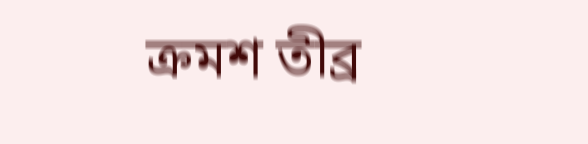ক্রমশ তীব্র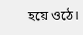হয়ে ওঠে।